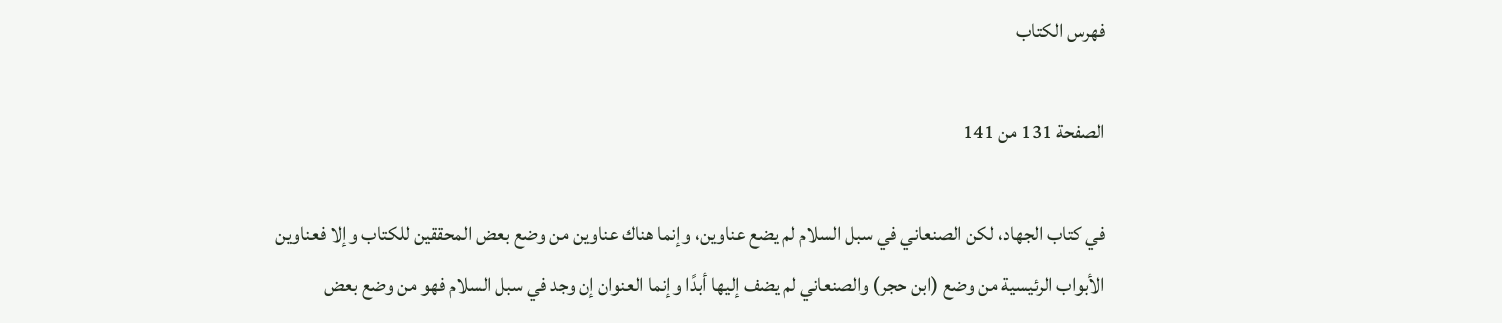فهرس الكتاب

الصفحة 131 من 141

في كتاب الجهاد، لكن الصنعاني في سبل السلام لم يضع عناوين، وإنما هناك عناوين من وضع بعض المحققين للكتاب وإلا فعناوين الأبواب الرئيسية من وضع (ابن حجر) والصنعاني لم يضف إليها أبدًا وإنما العنوان إن وجد في سبل السلام فهو من وضع بعض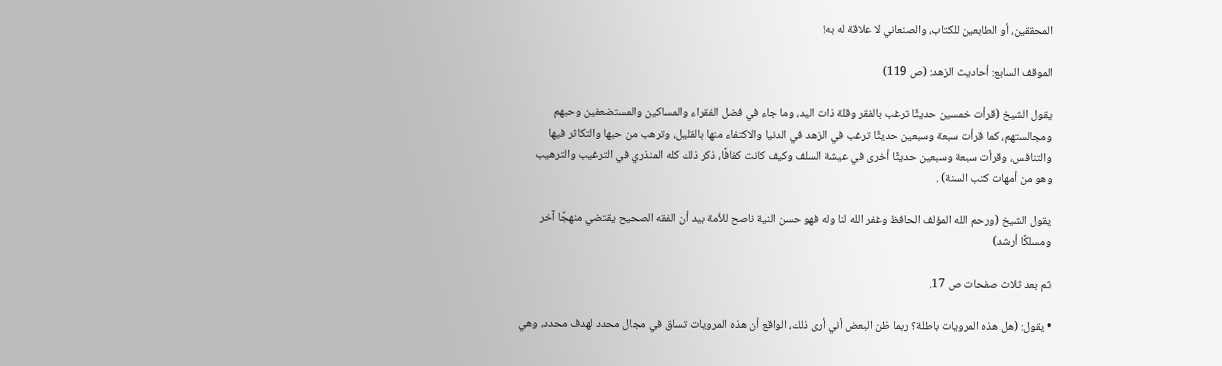المحققين، أو الطابعين للكتاب، والصنعاني لا علاقة له به!

الموقف السابع: أحاديث الزهد: (ص 119)

يقول الشيخ (قرأت خمسين حديثًا ترغب بالفقر وقلة ذات اليد، وما جاء في فضل الفقراء والمساكين والمستضعفين وحبهم ومجالستهم، كما قرأت سبعة وسبعين حديثًا ترغب في الزهد في الدنيا والاكتفاء منها بالقليل، وترهب من حبها والتكاثر فيها والتنافس، وقرأت سبعة وسبعين حديثًا أخرى في عيشة السلف وكيف كانت كفافًا، ذكر ذلك كله المنذري في الترغيب والترهيب وهو من أمهات كتب السنة) .

يقول الشيخ (ورحم الله المؤلف الحافظ وغفر الله لنا وله فهو حسن النية ناصح للأمة بيد أن الفقه الصحيح يقتضي منهجًا آخر ومسلكًا أرشد)

ثم بعد ثلاث صفحات ص 17.

• يقول: (هل هذه المرويات باطلة؟ ربما ظن البعض أني أرى ذلك، الواقع أن هذه المرويات تساق في مجال محدد لهدف محدد، وهي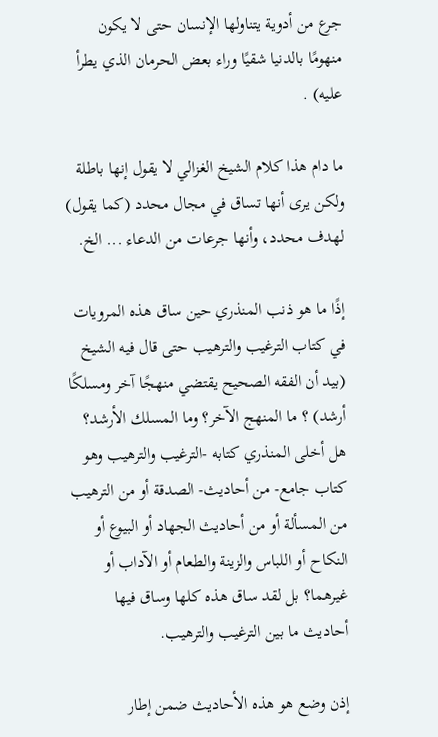جرع من أدوية يتناولها الإنسان حتى لا يكون منهومًا بالدنيا شقيًا وراء بعض الحرمان الذي يطرأ عليه) .

ما دام هذا كلام الشيخ الغزالي لا يقول إنها باطلة ولكن يرى أنها تساق في مجال محدد (كما يقول) لهدف محدد، وأنها جرعات من الدعاء ... الخ.

إذًا ما هو ذنب المنذري حين ساق هذه المرويات في كتاب الترغيب والترهيب حتى قال فيه الشيخ (بيد أن الفقه الصحيح يقتضي منهجًا آخر ومسلكًا أرشد) ؟ ما المنهج الآخر؟ وما المسلك الأرشد؟ هل أخلى المنذري كتابه -الترغيب والترهيب وهو كتاب جامع- من أحاديث- الصدقة أو من الترهيب من المسألة أو من أحاديث الجهاد أو البيوع أو النكاح أو اللباس والزينة والطعام أو الآداب أو غيرهما؟ بل لقد ساق هذه كلها وساق فيها أحاديث ما بين الترغيب والترهيب.

إذن وضع هو هذه الأحاديث ضمن إطار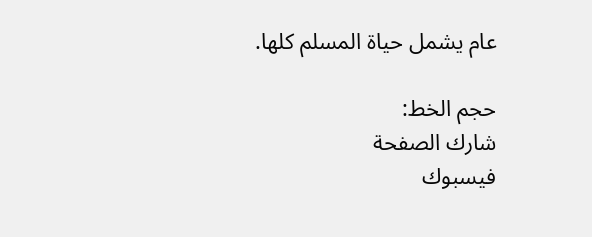عام يشمل حياة المسلم كلها.

حجم الخط:
شارك الصفحة
فيسبوك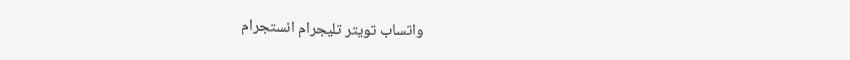واتساب تويتر تليجرام انستجرام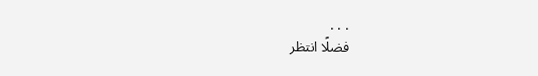. . .
فضلًا انتظر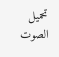تحميل الصوت